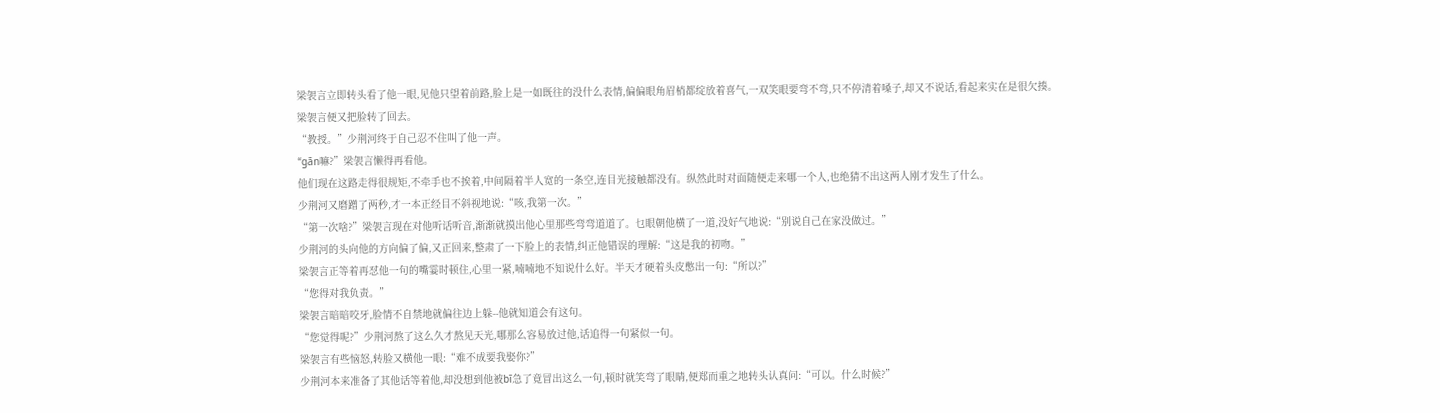梁袈言立即转头看了他一眼,见他只望着前路,脸上是一如既往的没什么表情,偏偏眼角眉梢都绽放着喜气,一双笑眼要弯不弯,只不停清着嗓子,却又不说话,看起来实在是很欠揍。
梁袈言便又把脸转了回去。
“教授。”少荆河终于自己忍不住叫了他一声。
“gān嘛?”梁袈言懒得再看他。
他们现在这路走得很规矩,不牵手也不挨着,中间隔着半人宽的一条空,连目光接触都没有。纵然此时对面随便走来哪一个人,也绝猜不出这两人刚才发生了什么。
少荆河又磨蹭了两秒,才一本正经目不斜视地说:“咳,我第一次。”
“第一次啥?”梁袈言现在对他听话听音,渐渐就摸出他心里那些弯弯道道了。乜眼朝他横了一道,没好气地说:“别说自己在家没做过。”
少荆河的头向他的方向偏了偏,又正回来,整肃了一下脸上的表情,纠正他错误的理解:“这是我的初吻。”
梁袈言正等着再怼他一句的嘴霎时顿住,心里一紧,喃喃地不知说什么好。半天才硬着头皮憋出一句:“所以?”
“您得对我负责。”
梁袈言暗暗咬牙,脸情不自禁地就偏往边上躲--他就知道会有这句。
“您觉得呢?”少荆河熬了这么久才熬见天光,哪那么容易放过他,话追得一句紧似一句。
梁袈言有些恼怒,转脸又横他一眼:“难不成要我娶你?”
少荆河本来准备了其他话等着他,却没想到他被bī急了竟冒出这么一句,顿时就笑弯了眼睛,便郑而重之地转头认真问:“可以。什么时候?”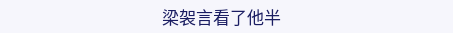梁袈言看了他半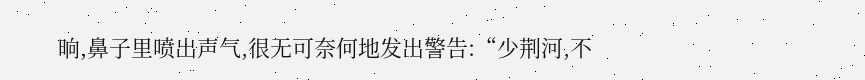晌,鼻子里喷出声气,很无可奈何地发出警告:“少荆河,不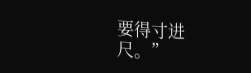要得寸进尺。”